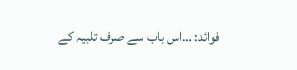فوائد: …اس باب سے صرف تلبیہ کے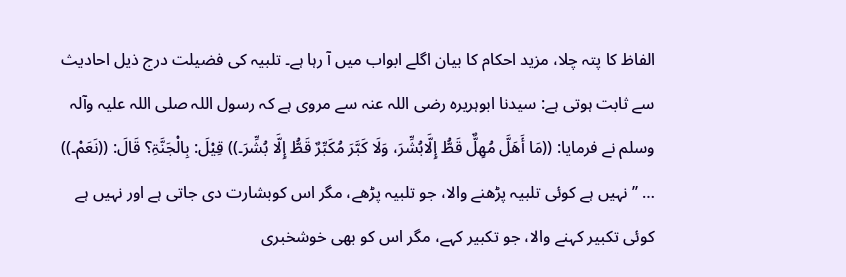الفاظ کا پتہ چلا، مزید احکام کا بیان اگلے ابواب میں آ رہا ہے۔ تلبیہ کی فضیلت درج ذیل احادیث سے ثابت ہوتی ہے: سیدنا ابوہریرہ رضی اللہ عنہ سے مروی ہے کہ رسول اللہ صلی اللہ علیہ وآلہ وسلم نے فرمایا: ((مَا أَھَلَّ مُھِلٌّ قَطُّ إِلَّابُشِّرَ، وَلَا کَبَّرَ مُکَبِّرٌ قَطُّ إِلَّا بُشِّرَ۔)) قِیْلَ: بِالْجَنَّۃِ؟ قَالَ: ((نَعَمْ۔)) … ’’نہیں ہے کوئی تلبیہ پڑھنے والا، جو تلبیہ پڑھے، مگر اس کوبشارت دی جاتی ہے اور نہیں ہے کوئی تکبیر کہنے والا، جو تکبیر کہے، مگر اس کو بھی خوشخبری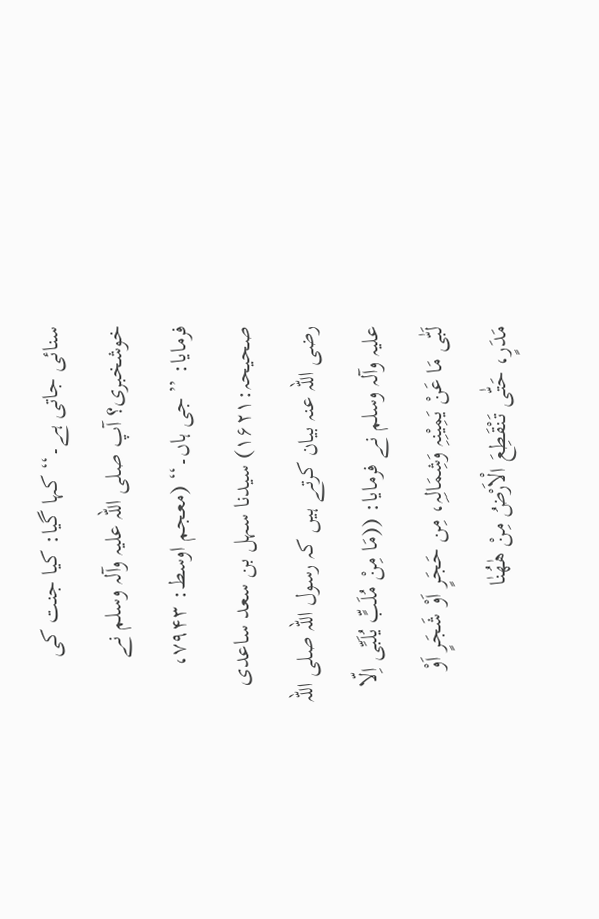سنائی جاتی ہے۔‘‘ کہا گیا: کیا جنت کی خوشخبری؟ آپ صلی اللہ علیہ وآلہ وسلم نے فرمایا: ’’جی ہاں۔‘‘ (معجم اوسط: ۷۹۴۳، صحیحہ:۱۶۲۱) سیدنا سہل بن سعد ساعدی رضی اللہ عنہ بیان کرتے ہیں کہ رسول اللہ صلی اللہ علیہ وآلہ وسلم نے فرمایا: ((مَا مِنْ مُلَبٍّ یُلَبِّی اِلّا لَبّٰی مَا عَنْ یَمِیْنِہِ وَشِمَالِہِ، مِن حَجَرٍ اَوْ شَجَرٍ اَوْ مَدَرٍ، حَتّٰی تَنْقَطِعَ الْاَرْضُ مِنْ ھٰھُنٰا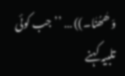وَ ھٰھُنٰا۔)) … ’’ جب کوئی تلبیہ کہنے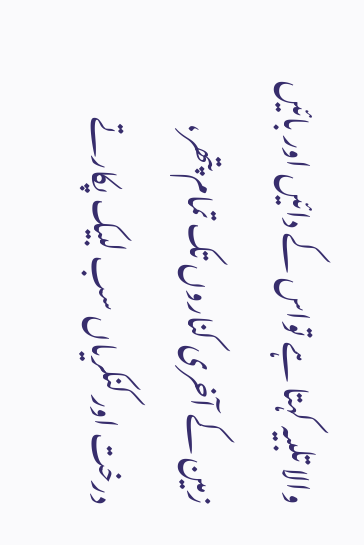والا تلبیہ کہتا ہے تواس کے دائیں اور بائیں زمین کے آخری کناروں تک تمام پتھر، درخت اور کنکریاں سب لبیک پکارتے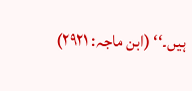ہیں۔‘‘ (ابن ماجہ: ۲۹۲۱)